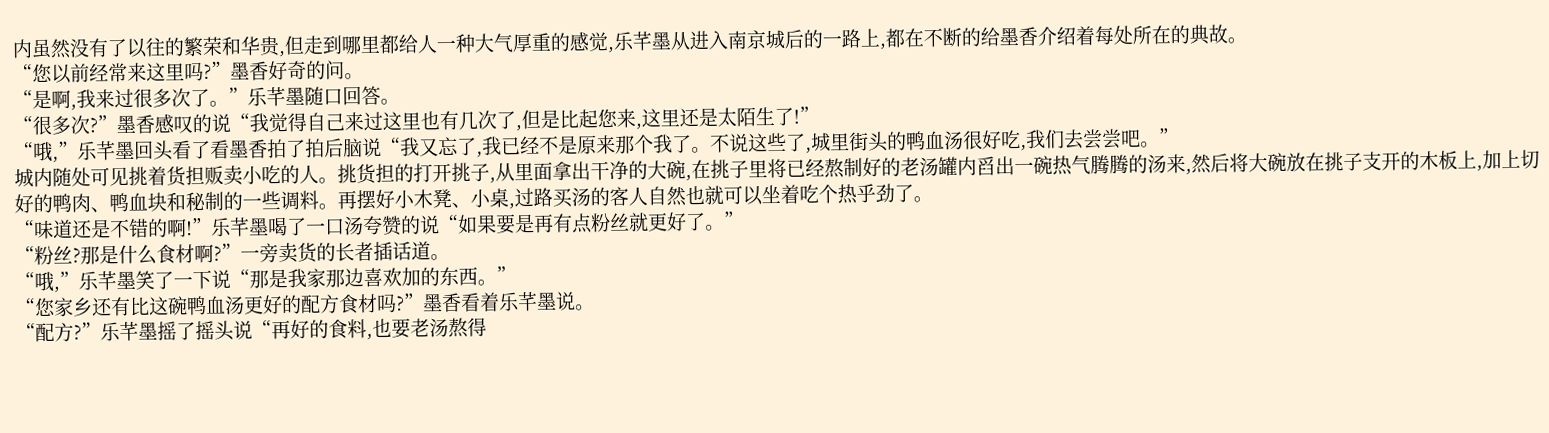内虽然没有了以往的繁荣和华贵,但走到哪里都给人一种大气厚重的感觉,乐芊墨从进入南京城后的一路上,都在不断的给墨香介绍着每处所在的典故。
“您以前经常来这里吗?”墨香好奇的问。
“是啊,我来过很多次了。”乐芊墨随口回答。
“很多次?”墨香感叹的说“我觉得自己来过这里也有几次了,但是比起您来,这里还是太陌生了!”
“哦,”乐芊墨回头看了看墨香拍了拍后脑说“我又忘了,我已经不是原来那个我了。不说这些了,城里街头的鸭血汤很好吃,我们去尝尝吧。”
城内随处可见挑着货担贩卖小吃的人。挑货担的打开挑子,从里面拿出干净的大碗,在挑子里将已经熬制好的老汤罐内舀出一碗热气腾腾的汤来,然后将大碗放在挑子支开的木板上,加上切好的鸭肉、鸭血块和秘制的一些调料。再摆好小木凳、小桌,过路买汤的客人自然也就可以坐着吃个热乎劲了。
“味道还是不错的啊!”乐芊墨喝了一口汤夸赞的说“如果要是再有点粉丝就更好了。”
“粉丝?那是什么食材啊?”一旁卖货的长者插话道。
“哦,”乐芊墨笑了一下说“那是我家那边喜欢加的东西。”
“您家乡还有比这碗鸭血汤更好的配方食材吗?”墨香看着乐芊墨说。
“配方?”乐芊墨摇了摇头说“再好的食料,也要老汤熬得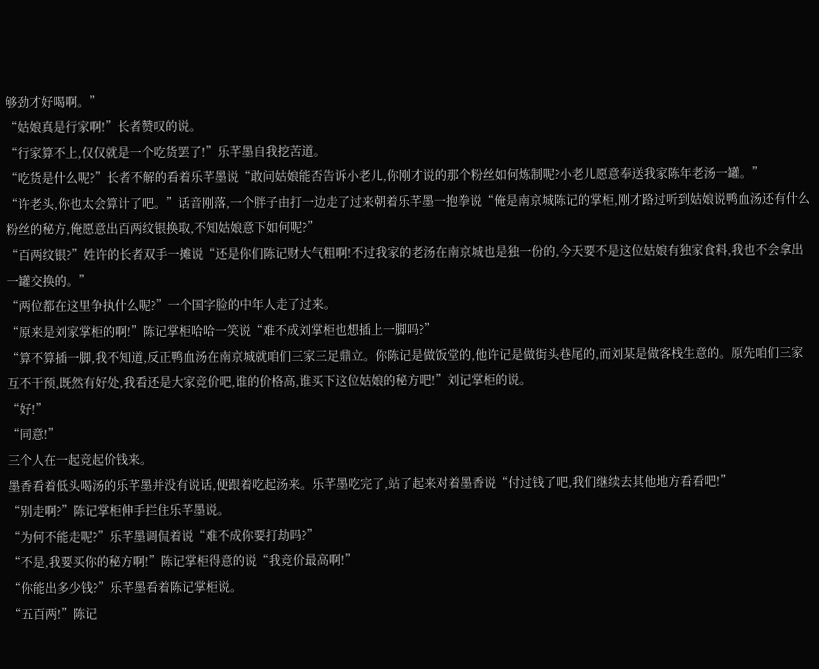够劲才好喝啊。”
“姑娘真是行家啊!”长者赞叹的说。
“行家算不上,仅仅就是一个吃货罢了!”乐芊墨自我挖苦道。
“吃货是什么呢?”长者不解的看着乐芊墨说“敢问姑娘能否告诉小老儿,你刚才说的那个粉丝如何炼制呢?小老儿愿意奉送我家陈年老汤一罐。”
“许老头,你也太会算计了吧。”话音刚落,一个胖子由打一边走了过来朝着乐芊墨一抱拳说“俺是南京城陈记的掌柜,刚才路过听到姑娘说鸭血汤还有什么粉丝的秘方,俺愿意出百两纹银换取,不知姑娘意下如何呢?”
“百两纹银?”姓许的长者双手一摊说“还是你们陈记财大气粗啊!不过我家的老汤在南京城也是独一份的,今天要不是这位姑娘有独家食料,我也不会拿出一罐交换的。”
“两位都在这里争执什么呢?”一个国字脸的中年人走了过来。
“原来是刘家掌柜的啊!”陈记掌柜哈哈一笑说“难不成刘掌柜也想插上一脚吗?”
“算不算插一脚,我不知道,反正鸭血汤在南京城就咱们三家三足鼎立。你陈记是做饭堂的,他许记是做街头巷尾的,而刘某是做客栈生意的。原先咱们三家互不干预,既然有好处,我看还是大家竞价吧,谁的价格高,谁买下这位姑娘的秘方吧!”刘记掌柜的说。
“好!”
“同意!”
三个人在一起竞起价钱来。
墨香看着低头喝汤的乐芊墨并没有说话,便跟着吃起汤来。乐芊墨吃完了,站了起来对着墨香说“付过钱了吧,我们继续去其他地方看看吧!”
“别走啊?”陈记掌柜伸手拦住乐芊墨说。
“为何不能走呢?”乐芊墨调侃着说“难不成你要打劫吗?”
“不是,我要买你的秘方啊!”陈记掌柜得意的说“我竞价最高啊!”
“你能出多少钱?”乐芊墨看着陈记掌柜说。
“五百两!”陈记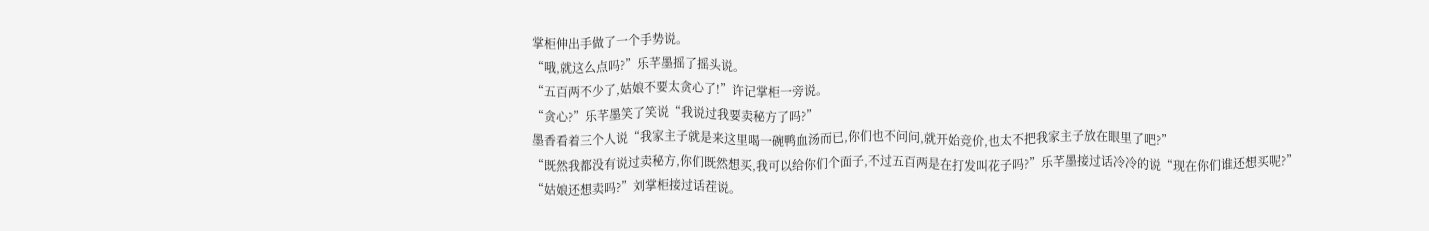掌柜伸出手做了一个手势说。
“哦,就这么点吗?”乐芊墨摇了摇头说。
“五百两不少了,姑娘不要太贪心了!”许记掌柜一旁说。
“贪心?”乐芊墨笑了笑说“我说过我要卖秘方了吗?”
墨香看着三个人说“我家主子就是来这里喝一碗鸭血汤而已,你们也不问问,就开始竞价,也太不把我家主子放在眼里了吧?”
“既然我都没有说过卖秘方,你们既然想买,我可以给你们个面子,不过五百两是在打发叫花子吗?”乐芊墨接过话冷冷的说“现在你们谁还想买呢?”
“姑娘还想卖吗?”刘掌柜接过话茬说。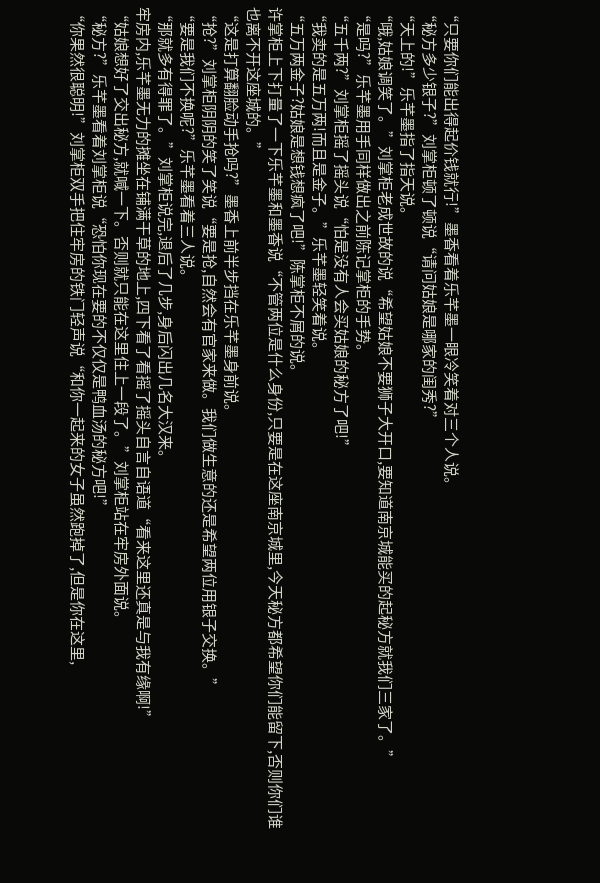“只要你们能出得起价钱就行!”墨香看着乐芊墨一眼冷笑着对三个人说。
“秘方多少银子?”刘掌柜顿了顿说“请问姑娘是哪家的闺秀?”
“天上的!”乐芊墨指了指天说。
“哦,姑娘调笑了。”刘掌柜老成世故的说“希望姑娘不要狮子大开口,要知道南京城能买的起秘方就我们三家了。”
“是吗?”乐芊墨用手同样做出之前陈记掌柜的手势。
“五千两?”刘掌柜摇了摇头说“怕是没有人会买姑娘的秘方了吧!”
“我卖的是五万两!而且是金子。”乐芊墨轻笑着说。
“五万两金子?姑娘是想钱想疯了吧!”陈掌柜不屑的说。
许掌柜上下打量了一下乐芊墨和墨香说“不管两位是什么身份,只要是在这座南京城里,今天秘方都希望你们能留下,否则你们谁也离不开这座城的。”
“这是打算翻脸动手抢吗?”墨香上前半步挡在乐芊墨身前说。
“抢?”刘掌柜阴阴的笑了笑说“要是抢,自然会有官家来做。我们做生意的还是希望两位用银子交换。”
“要是我们不换呢?”乐芊墨看着三人说。
“那就多有得罪了。”刘掌柜说完,退后了几步,身后闪出几名大汉来。
牢房内,乐芊墨无力的摊坐在铺满干草的地上,四下看了看摇了摇头自言自语道“看来这里还真是与我有缘啊!”
“姑娘想好了交出秘方,就喊一下。否则就只能在这里住上一段了。”刘掌柜站在牢房外面说。
“秘方?”乐芊墨看着刘掌柜说“恐怕你现在要的不仅仅是鸭血汤的秘方吧!”
“你果然很聪明!”刘掌柜双手把住牢房的铁门轻声说“和你一起来的女子虽然跑掉了,但是你在这里,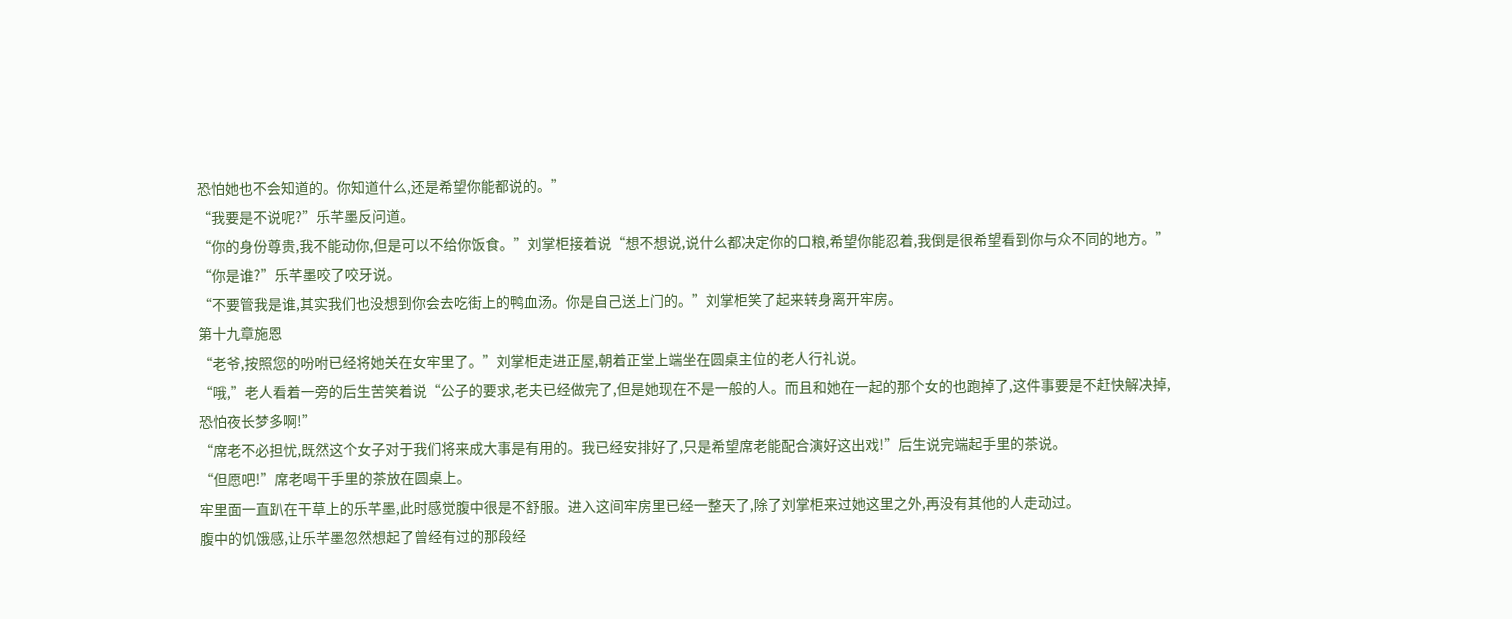恐怕她也不会知道的。你知道什么,还是希望你能都说的。”
“我要是不说呢?”乐芊墨反问道。
“你的身份尊贵,我不能动你,但是可以不给你饭食。”刘掌柜接着说“想不想说,说什么都决定你的口粮,希望你能忍着,我倒是很希望看到你与众不同的地方。”
“你是谁?”乐芊墨咬了咬牙说。
“不要管我是谁,其实我们也没想到你会去吃街上的鸭血汤。你是自己送上门的。”刘掌柜笑了起来转身离开牢房。
第十九章施恩
“老爷,按照您的吩咐已经将她关在女牢里了。”刘掌柜走进正屋,朝着正堂上端坐在圆桌主位的老人行礼说。
“哦,”老人看着一旁的后生苦笑着说“公子的要求,老夫已经做完了,但是她现在不是一般的人。而且和她在一起的那个女的也跑掉了,这件事要是不赶快解决掉,恐怕夜长梦多啊!”
“席老不必担忧,既然这个女子对于我们将来成大事是有用的。我已经安排好了,只是希望席老能配合演好这出戏!”后生说完端起手里的茶说。
“但愿吧!”席老喝干手里的茶放在圆桌上。
牢里面一直趴在干草上的乐芊墨,此时感觉腹中很是不舒服。进入这间牢房里已经一整天了,除了刘掌柜来过她这里之外,再没有其他的人走动过。
腹中的饥饿感,让乐芊墨忽然想起了曾经有过的那段经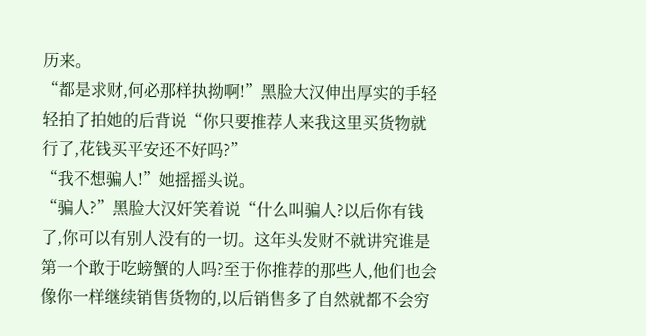历来。
“都是求财,何必那样执拗啊!”黑脸大汉伸出厚实的手轻轻拍了拍她的后背说“你只要推荐人来我这里买货物就行了,花钱买平安还不好吗?”
“我不想骗人!”她摇摇头说。
“骗人?”黑脸大汉奸笑着说“什么叫骗人?以后你有钱了,你可以有别人没有的一切。这年头发财不就讲究谁是第一个敢于吃螃蟹的人吗?至于你推荐的那些人,他们也会像你一样继续销售货物的,以后销售多了自然就都不会穷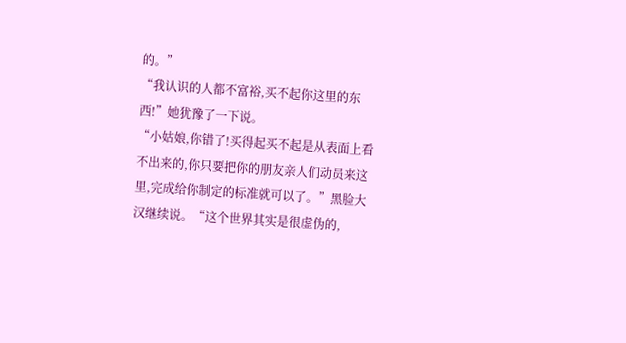的。”
“我认识的人都不富裕,买不起你这里的东西!”她犹豫了一下说。
“小姑娘,你错了!买得起买不起是从表面上看不出来的,你只要把你的朋友亲人们动员来这里,完成给你制定的标准就可以了。”黑脸大汉继续说。“这个世界其实是很虚伪的,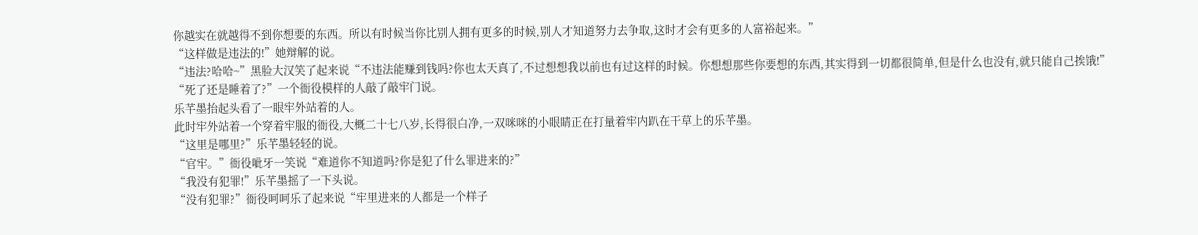你越实在就越得不到你想要的东西。所以有时候当你比别人拥有更多的时候,别人才知道努力去争取,这时才会有更多的人富裕起来。”
“这样做是违法的!”她辩解的说。
“违法?哈哈~”黑脸大汉笑了起来说“不违法能赚到钱吗?你也太天真了,不过想想我以前也有过这样的时候。你想想那些你要想的东西,其实得到一切都很简单,但是什么也没有,就只能自己挨饿!”
“死了还是睡着了?”一个衙役模样的人敲了敲牢门说。
乐芊墨抬起头看了一眼牢外站着的人。
此时牢外站着一个穿着牢服的衙役,大概二十七八岁,长得很白净,一双咪咪的小眼睛正在打量着牢内趴在干草上的乐芊墨。
“这里是哪里?”乐芊墨轻轻的说。
“官牢。”衙役呲牙一笑说“难道你不知道吗?你是犯了什么罪进来的?”
“我没有犯罪!”乐芊墨摇了一下头说。
“没有犯罪?”衙役呵呵乐了起来说“牢里进来的人都是一个样子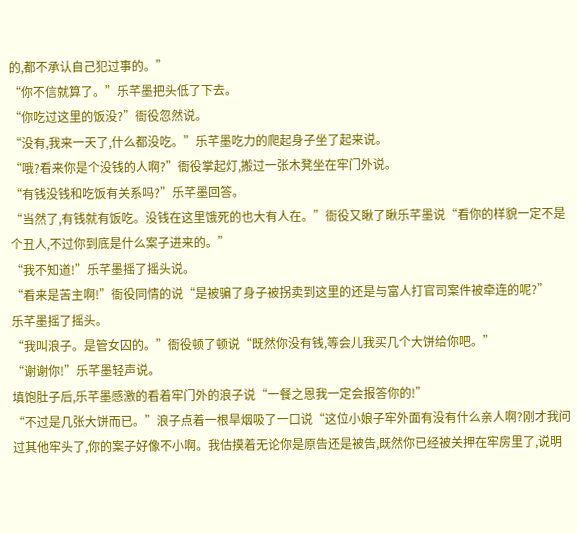的,都不承认自己犯过事的。”
“你不信就算了。”乐芊墨把头低了下去。
“你吃过这里的饭没?”衙役忽然说。
“没有,我来一天了,什么都没吃。”乐芊墨吃力的爬起身子坐了起来说。
“哦?看来你是个没钱的人啊?”衙役掌起灯,搬过一张木凳坐在牢门外说。
“有钱没钱和吃饭有关系吗?”乐芊墨回答。
“当然了,有钱就有饭吃。没钱在这里饿死的也大有人在。”衙役又瞅了瞅乐芊墨说“看你的样貌一定不是个丑人,不过你到底是什么案子进来的。”
“我不知道!”乐芊墨摇了摇头说。
“看来是苦主啊!”衙役同情的说“是被骗了身子被拐卖到这里的还是与富人打官司案件被牵连的呢?”
乐芊墨摇了摇头。
“我叫浪子。是管女囚的。”衙役顿了顿说“既然你没有钱,等会儿我买几个大饼给你吧。”
“谢谢你!”乐芊墨轻声说。
填饱肚子后,乐芊墨感激的看着牢门外的浪子说“一餐之恩我一定会报答你的!”
“不过是几张大饼而已。”浪子点着一根旱烟吸了一口说“这位小娘子牢外面有没有什么亲人啊?刚才我问过其他牢头了,你的案子好像不小啊。我估摸着无论你是原告还是被告,既然你已经被关押在牢房里了,说明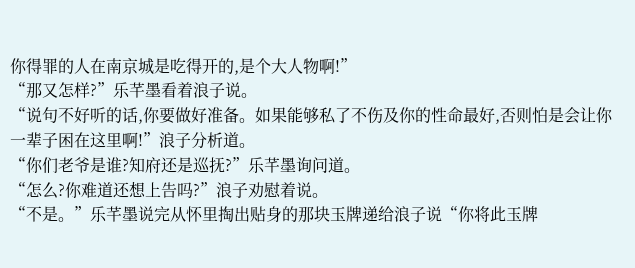你得罪的人在南京城是吃得开的,是个大人物啊!”
“那又怎样?”乐芊墨看着浪子说。
“说句不好听的话,你要做好准备。如果能够私了不伤及你的性命最好,否则怕是会让你一辈子困在这里啊!”浪子分析道。
“你们老爷是谁?知府还是巡抚?”乐芊墨询问道。
“怎么?你难道还想上告吗?”浪子劝慰着说。
“不是。”乐芊墨说完从怀里掏出贴身的那块玉牌递给浪子说“你将此玉牌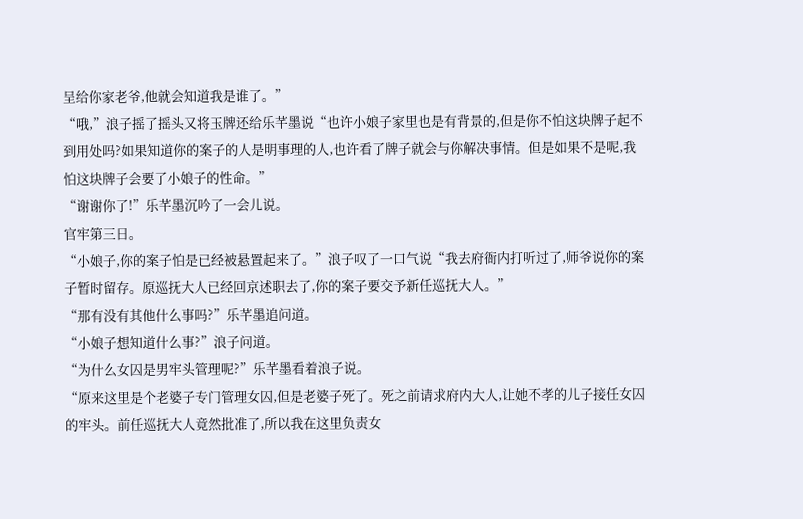呈给你家老爷,他就会知道我是谁了。”
“哦,”浪子摇了摇头又将玉牌还给乐芊墨说“也许小娘子家里也是有背景的,但是你不怕这块牌子起不到用处吗?如果知道你的案子的人是明事理的人,也许看了牌子就会与你解决事情。但是如果不是呢,我怕这块牌子会要了小娘子的性命。”
“谢谢你了!”乐芊墨沉吟了一会儿说。
官牢第三日。
“小娘子,你的案子怕是已经被悬置起来了。”浪子叹了一口气说“我去府衙内打听过了,师爷说你的案子暂时留存。原巡抚大人已经回京述职去了,你的案子要交予新任巡抚大人。”
“那有没有其他什么事吗?”乐芊墨追问道。
“小娘子想知道什么事?”浪子问道。
“为什么女囚是男牢头管理呢?”乐芊墨看着浪子说。
“原来这里是个老婆子专门管理女囚,但是老婆子死了。死之前请求府内大人,让她不孝的儿子接任女囚的牢头。前任巡抚大人竟然批准了,所以我在这里负责女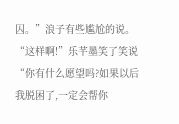囚。”浪子有些尴尬的说。
“这样啊!”乐芊墨笑了笑说“你有什么愿望吗?如果以后我脱困了,一定会帮你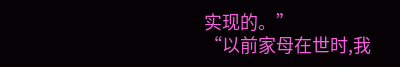实现的。”
“以前家母在世时,我